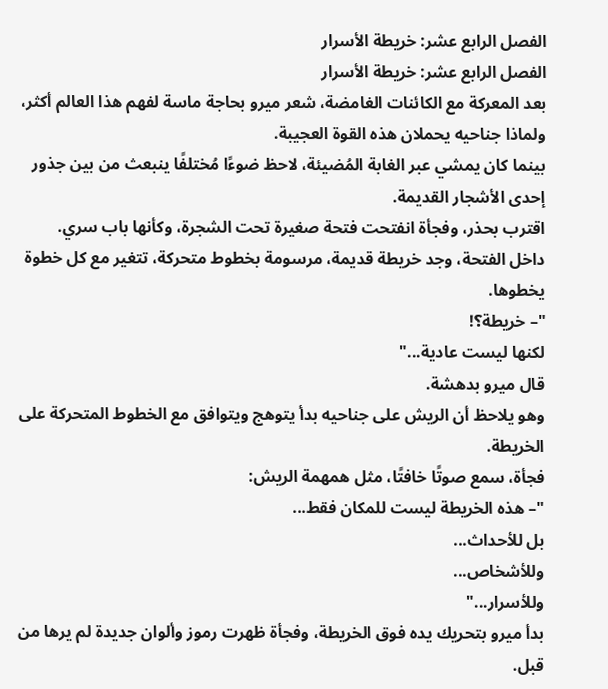الفصل الرابع عشر: خريطة الأسرار
الفصل الرابع عشر: خريطة الأسرار
بعد المعركة مع الكائنات الغامضة، شعر ميرو بحاجة ماسة لفهم هذا العالم أكثر، ولماذا جناحيه يحملان هذه القوة العجيبة.
بينما كان يمشي عبر الغابة المُضيئة، لاحظ ضوءًا مُختلفًا ينبعث من بين جذور إحدى الأشجار القديمة.
اقترب بحذر، وفجأة انفتحت فتحة صغيرة تحت الشجرة، وكأنها باب سري.
داخل الفتحة، وجد خريطة قديمة، مرسومة بخطوط متحركة، تتغير مع كل خطوة يخطوها.
"– خريطة؟!
لكنها ليست عادية..."
قال ميرو بدهشة.
وهو يلاحظ أن الريش على جناحيه بدأ يتوهج ويتوافق مع الخطوط المتحركة على الخريطة.
فجأة، سمع صوتًا خافتًا، مثل همهمة الريش:
"– هذه الخريطة ليست للمكان فقط...
بل للأحداث...
وللأشخاص...
وللأسرار..."
بدأ ميرو بتحريك يده فوق الخريطة، وفجأة ظهرت رموز وألوان جديدة لم يرها من قبل.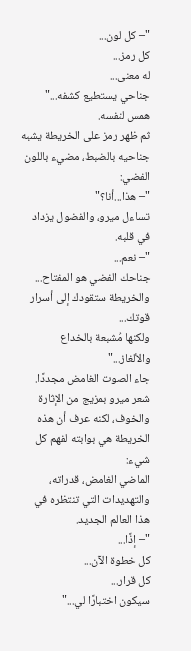"– كل لون...
كل رمز...
له معنى...
جناحي يستطيع كشفه..."
همس لنفسه.
ثم ظهر رمز على الخريطة يشبه جناحيه بالضبط، مضيء باللون الفضي:
"– هذا...أنا؟"
تساءل ميرو، والفضول يزداد في قلبه.
"– نعم...
جناحك الفضي هو المفتاح...
والخريطة ستقودك إلى أسرار قوتك...
ولكنها مُشبعة بالخداع والألغاز..."
جاء الصوت الغامض مجددًا.
شعر ميرو بمزيج من الإثارة والخوف، لكنه عرف أن هذه الخريطة هي بوابته لفهم كل شيء:
الماضي الغامض، قدراته، والتهديدات التي تنتظره في هذا العالم الجديد.
"– إذًا...
كل خطوة الآن...
كل قرار...
سيكون اختبارًا لي..."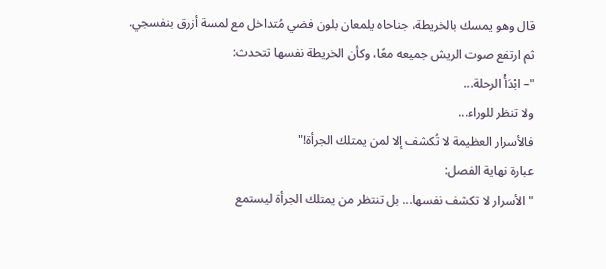قال وهو يمسك بالخريطة، جناحاه يلمعان بلون فضي مُتداخل مع لمسة أزرق بنفسجي.
ثم ارتفع صوت الريش جميعه معًا، وكأن الخريطة نفسها تتحدث:
"– ابْدَأْ الرحلة...
ولا تنظر للوراء...
فالأسرار العظيمة لا تُكشف إلا لمن يمتلك الجرأة!"
عبارة نهاية الفصل:
"الأسرار لا تكشف نفسها... بل تنتظر من يمتلك الجرأة ليستمع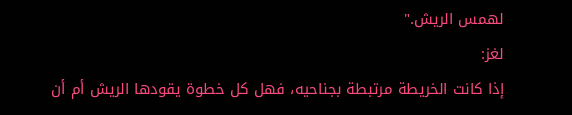لهمس الريش."
لغز:
إذا كانت الخريطة مرتبطة بجناحيه، فهل كل خطوة يقودها الريش أم أن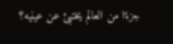جزءًا من العالم يختبئ عن عينيه؟